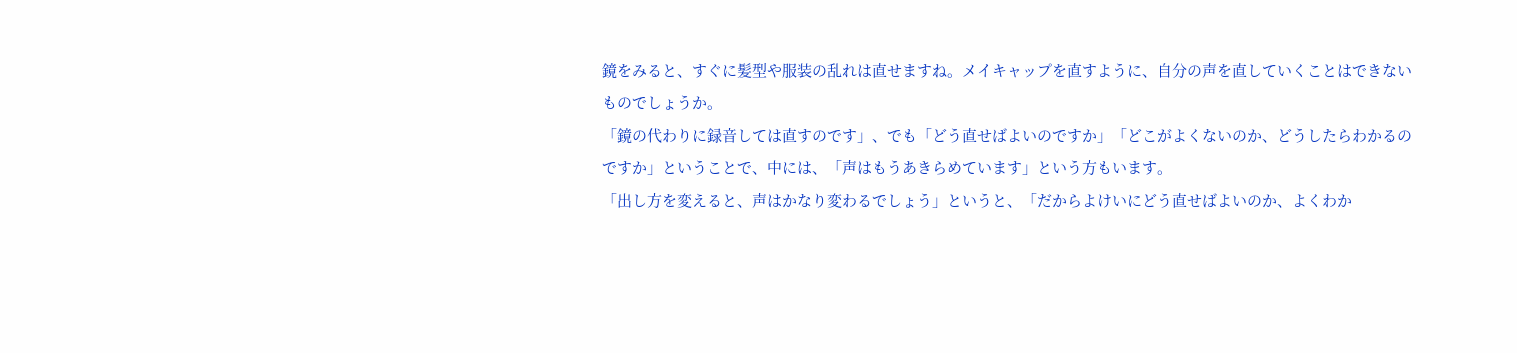鏡をみると、すぐに髪型や服装の乱れは直せますね。メイキャップを直すように、自分の声を直していくことはできないものでしょうか。
「鏡の代わりに録音しては直すのです」、でも「どう直せばよいのですか」「どこがよくないのか、どうしたらわかるのですか」ということで、中には、「声はもうあきらめています」という方もいます。
「出し方を変えると、声はかなり変わるでしょう」というと、「だからよけいにどう直せばよいのか、よくわか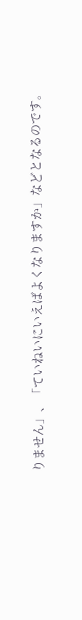りません」、「ていねいにいえばよくなりますか」などとなるのです。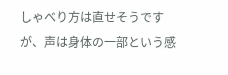しゃべり方は直せそうですが、声は身体の一部という感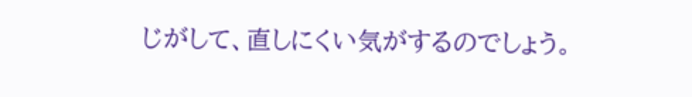じがして、直しにくい気がするのでしょう。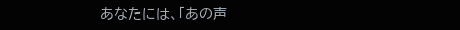あなたには、「あの声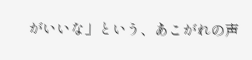がいいな」という、あこがれの声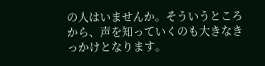の人はいませんか。そういうところから、声を知っていくのも大きなきっかけとなります。